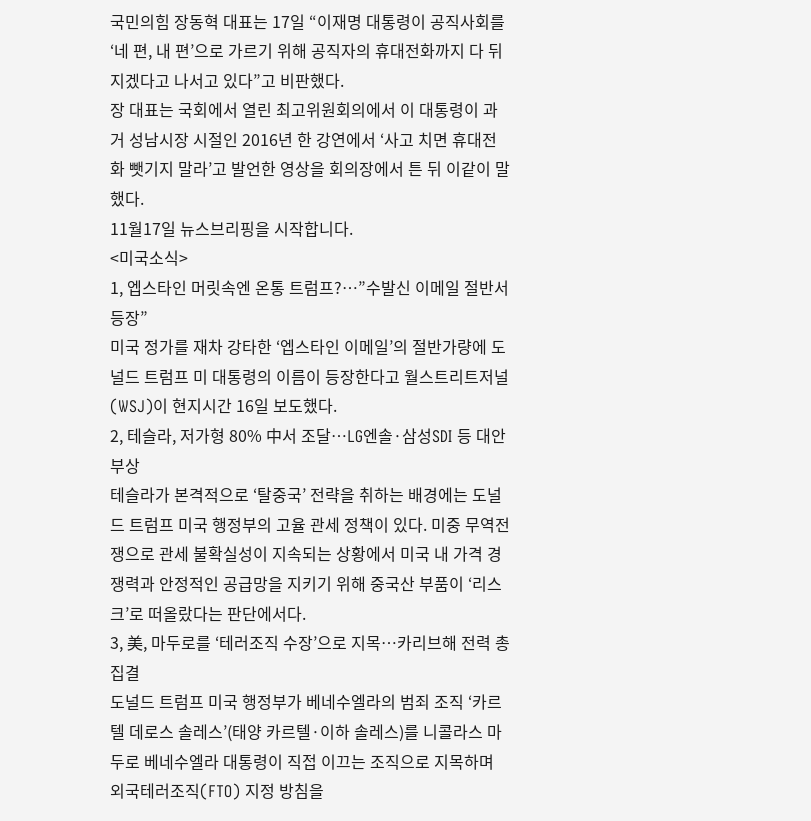국민의힘 장동혁 대표는 17일 “이재명 대통령이 공직사회를 ‘네 편, 내 편’으로 가르기 위해 공직자의 휴대전화까지 다 뒤지겠다고 나서고 있다”고 비판했다.
장 대표는 국회에서 열린 최고위원회의에서 이 대통령이 과거 성남시장 시절인 2016년 한 강연에서 ‘사고 치면 휴대전화 뺏기지 말라’고 발언한 영상을 회의장에서 튼 뒤 이같이 말했다.
11월17일 뉴스브리핑을 시작합니다.
<미국소식>
1, 엡스타인 머릿속엔 온통 트럼프?…”수발신 이메일 절반서 등장”
미국 정가를 재차 강타한 ‘엡스타인 이메일’의 절반가량에 도널드 트럼프 미 대통령의 이름이 등장한다고 월스트리트저널(WSJ)이 현지시간 16일 보도했다.
2, 테슬라, 저가형 80% 中서 조달…LG엔솔·삼성SDI 등 대안 부상
테슬라가 본격적으로 ‘탈중국’ 전략을 취하는 배경에는 도널드 트럼프 미국 행정부의 고율 관세 정책이 있다. 미중 무역전쟁으로 관세 불확실성이 지속되는 상황에서 미국 내 가격 경쟁력과 안정적인 공급망을 지키기 위해 중국산 부품이 ‘리스크’로 떠올랐다는 판단에서다.
3, 美, 마두로를 ‘테러조직 수장’으로 지목…카리브해 전력 총집결
도널드 트럼프 미국 행정부가 베네수엘라의 범죄 조직 ‘카르텔 데로스 솔레스’(태양 카르텔·이하 솔레스)를 니콜라스 마두로 베네수엘라 대통령이 직접 이끄는 조직으로 지목하며 외국테러조직(FTO) 지정 방침을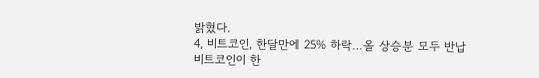밝혔다.
4, 비트코인, 한달만에 25% 하락…올 상승분 모두 반납
비트코인이 한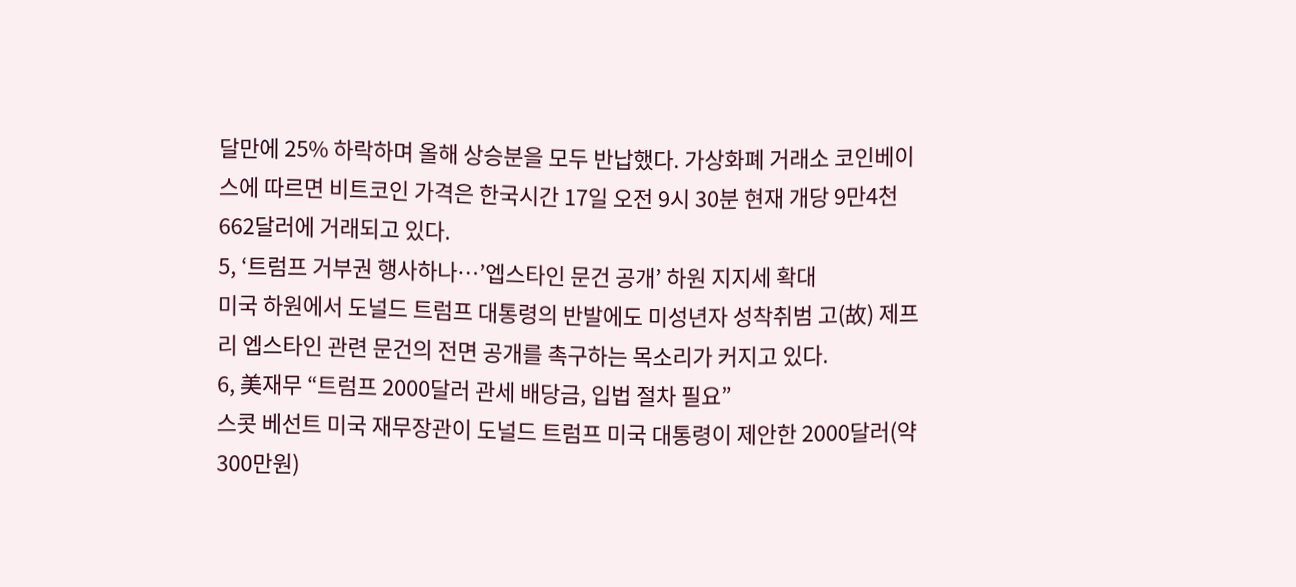달만에 25% 하락하며 올해 상승분을 모두 반납했다. 가상화폐 거래소 코인베이스에 따르면 비트코인 가격은 한국시간 17일 오전 9시 30분 현재 개당 9만4천662달러에 거래되고 있다.
5, ‘트럼프 거부권 행사하나…’엡스타인 문건 공개’ 하원 지지세 확대
미국 하원에서 도널드 트럼프 대통령의 반발에도 미성년자 성착취범 고(故) 제프리 엡스타인 관련 문건의 전면 공개를 촉구하는 목소리가 커지고 있다.
6, 美재무 “트럼프 2000달러 관세 배당금, 입법 절차 필요”
스콧 베선트 미국 재무장관이 도널드 트럼프 미국 대통령이 제안한 2000달러(약 300만원)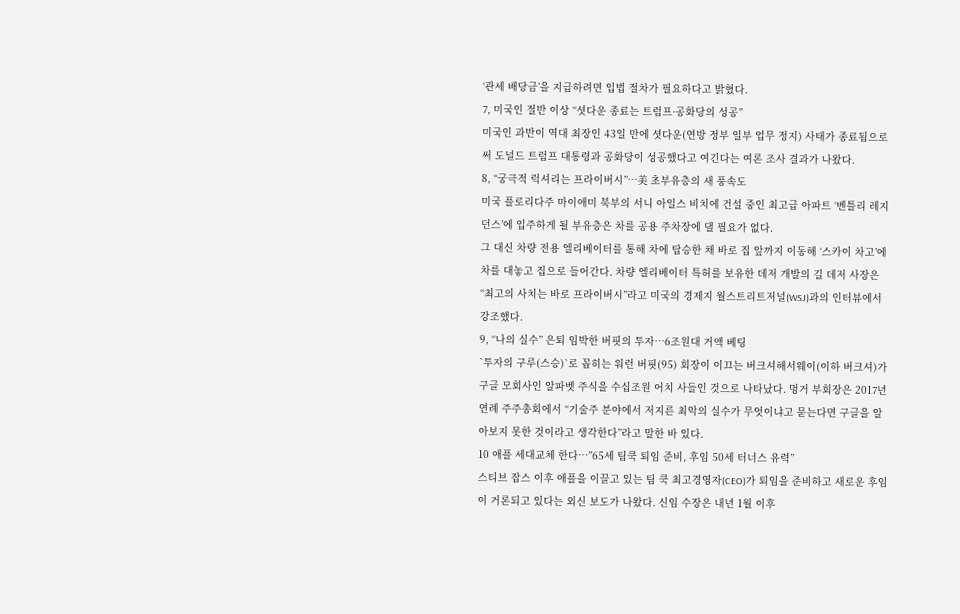‘관세 배당금’을 지급하려면 입법 절차가 필요하다고 밝혔다.
7, 미국인 절반 이상 “셧다운 종료는 트럼프·공화당의 성공”
미국인 과반이 역대 최장인 43일 만에 셧다운(연방 정부 일부 업무 정지) 사태가 종료됨으로써 도널드 트럼프 대통령과 공화당이 성공했다고 여긴다는 여론 조사 결과가 나왔다.
8, “궁극적 럭셔리는 프라이버시”…美 초부유층의 새 풍속도
미국 플로리다주 마이애미 북부의 서니 아일스 비치에 건설 중인 최고급 아파트 ‘벤틀리 레지던스’에 입주하게 될 부유층은 차를 공용 주차장에 댈 필요가 없다.
그 대신 차량 전용 엘리베이터를 통해 차에 탑승한 채 바로 집 앞까지 이동해 ‘스카이 차고’에 차를 대놓고 집으로 들어간다. 차량 엘리베이터 특허를 보유한 데저 개발의 길 데저 사장은 “최고의 사치는 바로 프라이버시”라고 미국의 경제지 월스트리트저널(WSJ)과의 인터뷰에서 강조했다.
9, “나의 실수” 은퇴 임박한 버핏의 투자…6조원대 거액 베팅
`투자의 구루(스승)`로 꼽히는 워런 버핏(95) 회장이 이끄는 버크셔해서웨이(이하 버크셔)가 구글 모회사인 알파벳 주식을 수십조원 어치 사들인 것으로 나타났다. 멍거 부회장은 2017년 연례 주주총회에서 “기술주 분야에서 저지른 최악의 실수가 무엇이냐고 묻는다면 구글을 알아보지 못한 것이라고 생각한다”라고 말한 바 있다.
10 애플 세대교체 한다…”65세 팀쿡 퇴임 준비, 후임 50세 터너스 유력”
스티브 잡스 이후 애플을 이끌고 있는 팀 쿡 최고경영자(CEO)가 퇴임을 준비하고 새로운 후임이 거론되고 있다는 외신 보도가 나왔다. 신임 수장은 내년 1월 이후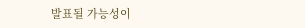발표될 가능성이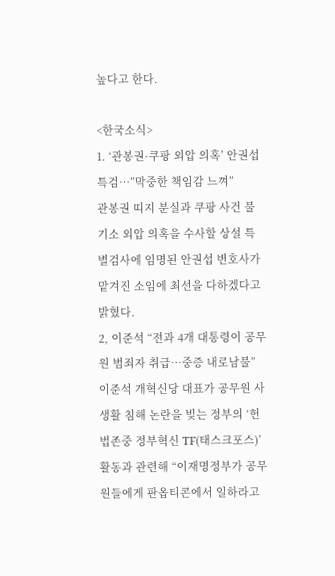높다고 한다.

<한국소식>
1. ‘관봉권·쿠팡 외압 의혹’ 안권섭 특검…”막중한 책임감 느껴”
관봉권 띠지 분실과 쿠팡 사건 불기소 외압 의혹을 수사할 상설 특별검사에 임명된 안권섭 변호사가 맡겨진 소임에 최선을 다하겠다고 밝혔다.
2, 이준석 “전과 4개 대통령이 공무원 범죄자 취급…중증 내로남불”
이준석 개혁신당 대표가 공무원 사생활 침해 논란을 빚는 정부의 ‘헌법존중 정부혁신 TF(태스크포스)’ 활동과 관련해 “이재명정부가 공무원들에게 판옵티콘에서 일하라고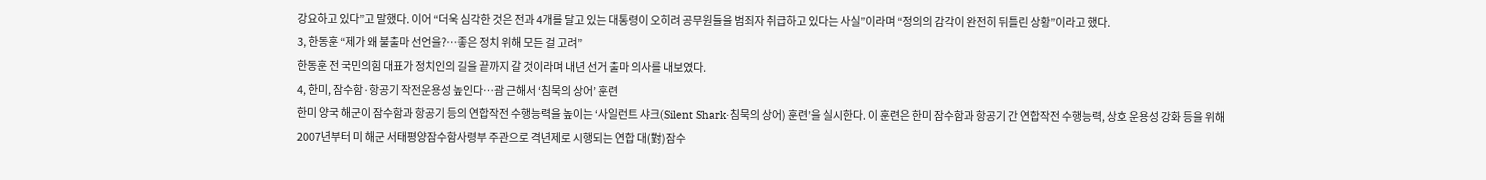강요하고 있다”고 말했다. 이어 “더욱 심각한 것은 전과 4개를 달고 있는 대통령이 오히려 공무원들을 범죄자 취급하고 있다는 사실”이라며 “정의의 감각이 완전히 뒤틀린 상황”이라고 했다.
3, 한동훈 “제가 왜 불출마 선언을?…좋은 정치 위해 모든 걸 고려”
한동훈 전 국민의힘 대표가 정치인의 길을 끝까지 갈 것이라며 내년 선거 출마 의사를 내보였다.
4, 한미, 잠수함·항공기 작전운용성 높인다…괌 근해서 ‘침묵의 상어’ 훈련
한미 양국 해군이 잠수함과 항공기 등의 연합작전 수행능력을 높이는 ‘사일런트 샤크(Silent Shark·침묵의 상어) 훈련’을 실시한다. 이 훈련은 한미 잠수함과 항공기 간 연합작전 수행능력, 상호 운용성 강화 등을 위해 2007년부터 미 해군 서태평양잠수함사령부 주관으로 격년제로 시행되는 연합 대(對)잠수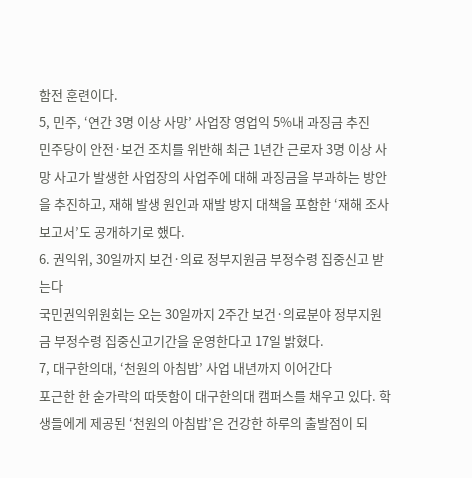함전 훈련이다.
5, 민주, ‘연간 3명 이상 사망’ 사업장 영업익 5%내 과징금 추진
민주당이 안전·보건 조치를 위반해 최근 1년간 근로자 3명 이상 사망 사고가 발생한 사업장의 사업주에 대해 과징금을 부과하는 방안을 추진하고, 재해 발생 원인과 재발 방지 대책을 포함한 ‘재해 조사 보고서’도 공개하기로 했다.
6. 권익위, 30일까지 보건·의료 정부지원금 부정수령 집중신고 받는다
국민권익위원회는 오는 30일까지 2주간 보건·의료분야 정부지원금 부정수령 집중신고기간을 운영한다고 17일 밝혔다.
7, 대구한의대, ‘천원의 아침밥’ 사업 내년까지 이어간다
포근한 한 숟가락의 따뜻함이 대구한의대 캠퍼스를 채우고 있다. 학생들에게 제공된 ‘천원의 아침밥’은 건강한 하루의 출발점이 되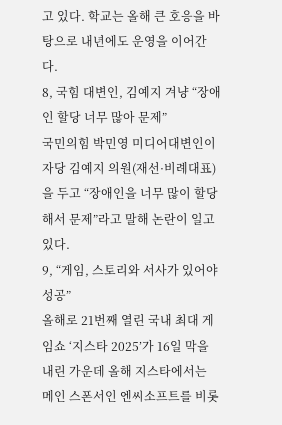고 있다. 학교는 올해 큰 호응을 바탕으로 내년에도 운영을 이어간다.
8, 국힘 대변인, 김예지 겨냥 “장애인 할당 너무 많아 문제”
국민의힘 박민영 미디어대변인이 자당 김예지 의원(재선·비례대표)을 두고 “장애인을 너무 많이 할당해서 문제”라고 말해 논란이 일고 있다.
9, “게임, 스토리와 서사가 있어야 성공”
올해로 21번째 열린 국내 최대 게임쇼 ‘지스타 2025’가 16일 막을 내린 가운데 올해 지스타에서는 메인 스폰서인 엔씨소프트를 비롯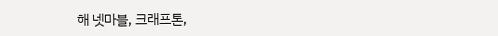해 넷마블, 크래프톤,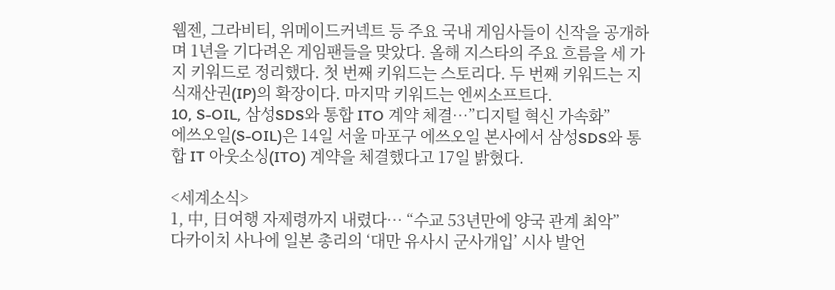웹젠, 그라비티, 위메이드커넥트 등 주요 국내 게임사들이 신작을 공개하며 1년을 기다려온 게임팬들을 맞았다. 올해 지스타의 주요 흐름을 세 가지 키워드로 정리했다. 첫 번째 키워드는 스토리다. 두 번째 키워드는 지식재산권(IP)의 확장이다. 마지막 키워드는 엔씨소프트다.
10, S-OIL, 삼성SDS와 통합 ITO 계약 체결…”디지털 혁신 가속화”
에쓰오일(S-OIL)은 14일 서울 마포구 에쓰오일 본사에서 삼성SDS와 통합 IT 아웃소싱(ITO) 계약을 체결했다고 17일 밝혔다.

<세계소식>
1, 中, 日여행 자제령까지 내렸다… “수교 53년만에 양국 관계 최악”
다카이치 사나에 일본 총리의 ‘대만 유사시 군사개입’ 시사 발언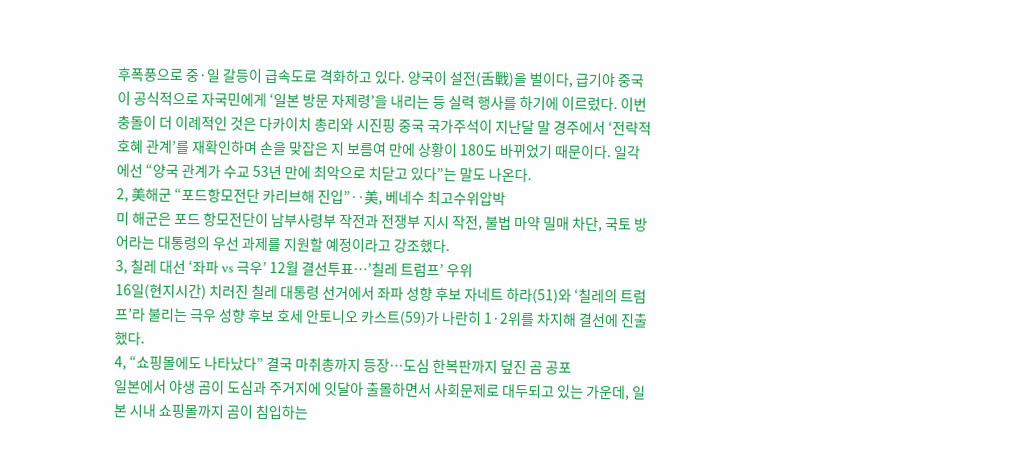후폭풍으로 중·일 갈등이 급속도로 격화하고 있다. 양국이 설전(舌戰)을 벌이다, 급기야 중국이 공식적으로 자국민에게 ‘일본 방문 자제령’을 내리는 등 실력 행사를 하기에 이르렀다. 이번 충돌이 더 이례적인 것은 다카이치 총리와 시진핑 중국 국가주석이 지난달 말 경주에서 ‘전략적 호혜 관계’를 재확인하며 손을 맞잡은 지 보름여 만에 상황이 180도 바뀌었기 때문이다. 일각에선 “양국 관계가 수교 53년 만에 최악으로 치닫고 있다”는 말도 나온다.
2, 美해군 “포드항모전단 카리브해 진입”‥美, 베네수 최고수위압박
미 해군은 포드 항모전단이 남부사령부 작전과 전쟁부 지시 작전, 불법 마약 밀매 차단, 국토 방어라는 대통령의 우선 과제를 지원할 예정이라고 강조했다.
3, 칠레 대선 ‘좌파 vs 극우’ 12월 결선투표…’칠레 트럼프’ 우위
16일(현지시간) 치러진 칠레 대통령 선거에서 좌파 성향 후보 자네트 하라(51)와 ‘칠레의 트럼프’라 불리는 극우 성향 후보 호세 안토니오 카스트(59)가 나란히 1·2위를 차지해 결선에 진출했다.
4, “쇼핑몰에도 나타났다” 결국 마취총까지 등장…도심 한복판까지 덮진 곰 공포
일본에서 야생 곰이 도심과 주거지에 잇달아 출몰하면서 사회문제로 대두되고 있는 가운데, 일본 시내 쇼핑몰까지 곰이 침입하는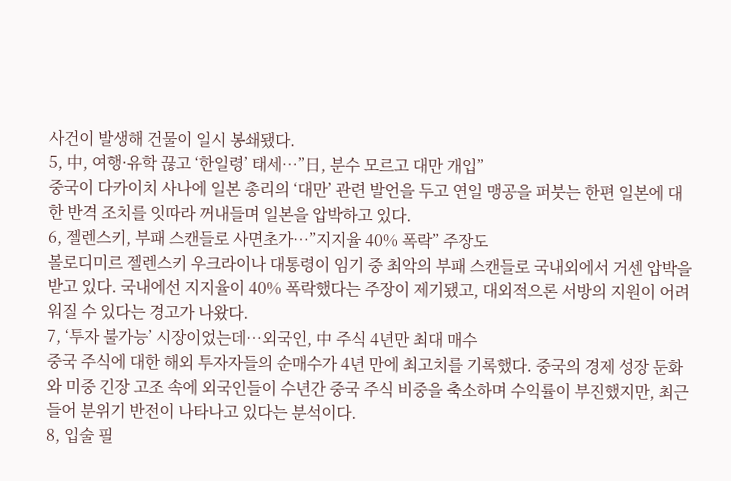사건이 발생해 건물이 일시 봉쇄됐다.
5, 中, 여행·유학 끊고 ‘한일령’ 태세…”日, 분수 모르고 대만 개입”
중국이 다카이치 사나에 일본 총리의 ‘대만’ 관련 발언을 두고 연일 맹공을 퍼붓는 한편 일본에 대한 반격 조치를 잇따라 꺼내들며 일본을 압박하고 있다.
6, 젤렌스키, 부패 스캔들로 사면초가…”지지율 40% 폭락” 주장도
볼로디미르 젤렌스키 우크라이나 대통령이 임기 중 최악의 부패 스캔들로 국내외에서 거센 압박을 받고 있다. 국내에선 지지율이 40% 폭락했다는 주장이 제기됐고, 대외적으론 서방의 지원이 어려워질 수 있다는 경고가 나왔다.
7, ‘투자 불가능’ 시장이었는데…외국인, 中 주식 4년만 최대 매수
중국 주식에 대한 해외 투자자들의 순매수가 4년 만에 최고치를 기록했다. 중국의 경제 성장 둔화와 미중 긴장 고조 속에 외국인들이 수년간 중국 주식 비중을 축소하며 수익률이 부진했지만, 최근 들어 분위기 반전이 나타나고 있다는 분석이다.
8, 입술 필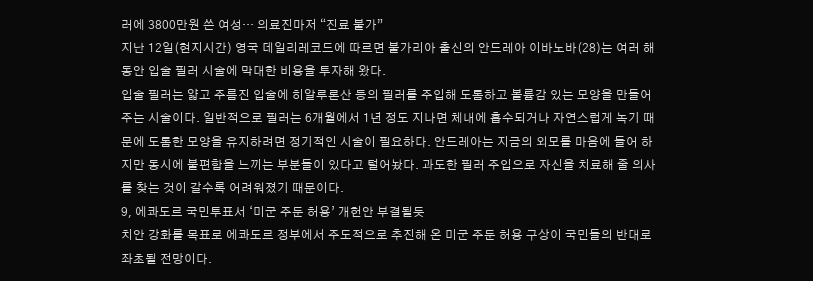러에 3800만원 쓴 여성… 의료진마저 “진료 불가”
지난 12일(현지시간) 영국 데일리레코드에 따르면 불가리아 출신의 안드레아 이바노바(28)는 여러 해 동안 입술 필러 시술에 막대한 비용을 투자해 왔다.
입술 필러는 얇고 주름진 입술에 히알루론산 등의 필러를 주입해 도톰하고 볼륨감 있는 모양을 만들어주는 시술이다. 일반적으로 필러는 6개월에서 1년 정도 지나면 체내에 흡수되거나 자연스럽게 녹기 때문에 도톰한 모양을 유지하려면 정기적인 시술이 필요하다. 안드레아는 지금의 외모를 마음에 들어 하지만 동시에 불편함을 느끼는 부분들이 있다고 털어놨다. 과도한 필러 주입으로 자신을 치료해 줄 의사를 찾는 것이 갈수록 어려워졌기 때문이다.
9, 에콰도르 국민투표서 ‘미군 주둔 허용’ 개헌안 부결될듯
치안 강화를 목표로 에콰도르 정부에서 주도적으로 추진해 온 미군 주둔 허용 구상이 국민들의 반대로 좌초될 전망이다.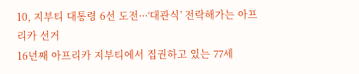10, 지부티 대통령 6선 도전···‘대관식’ 전락해가는 아프리카 선거
16년째 아프리카 지부티에서 집권하고 있는 77세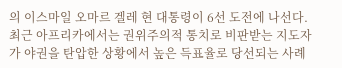의 이스마일 오마르 겔레 현 대통령이 6선 도전에 나선다. 최근 아프리카에서는 권위주의적 통치로 비판받는 지도자가 야권을 탄압한 상황에서 높은 득표율로 당선되는 사례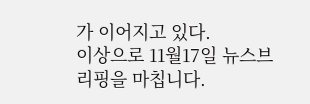가 이어지고 있다.
이상으로 11월17일 뉴스브리핑을 마칩니다.